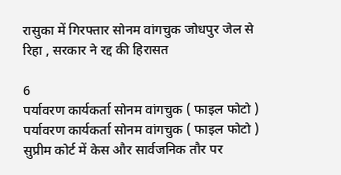रासुका में गिरफ्तार सोनम वांगचुक जोधपुर जेल से रिहा , सरकार ने रद्द की हिरासत

6
पर्यावरण कार्यकर्ता सोनम वांगचुक ( फाइल फोटो )
पर्यावरण कार्यकर्ता सोनम वांगचुक ( फाइल फोटो )
सुप्रीम कोर्ट में केस और सार्वजनिक तौर पर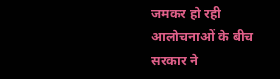जमकर हो रही आलोचनाओं के बीच सरकार ने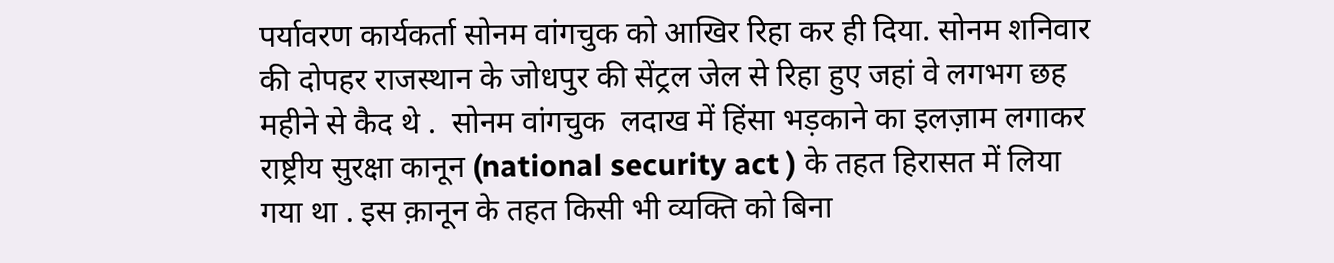पर्यावरण कार्यकर्ता सोनम वांगचुक को आखिर रिहा कर ही दिया. सोनम शनिवार की दोपहर राजस्थान के जोधपुर की सेंट्रल जेल से रिहा हुए जहां वे लगभग छह महीने से कैद थे .  सोनम वांगचुक  लदाख में हिंसा भड़काने का इलज़ाम लगाकर  राष्ट्रीय सुरक्षा कानून (national security act ) के तहत हिरासत में लिया गया था . इस क़ानून के तहत किसी भी व्यक्ति को बिना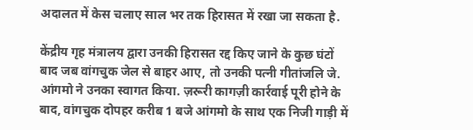अदालत में केस चलाए साल भर तक हिरासत में रखा जा सकता है.

केंद्रीय गृह मंत्रालय द्वारा उनकी हिरासत रद्द किए जाने के कुछ घंटों बाद जब वांगचुक जेल से बाहर आए, तो उनकी पत्नी गीतांजलि जे. आंगमो ने उनका स्वागत किया. ज़रूरी कागज़ी कार्रवाई पूरी होने के बाद, वांगचुक दोपहर करीब 1 बजे आंगमो के साथ एक निजी गाड़ी में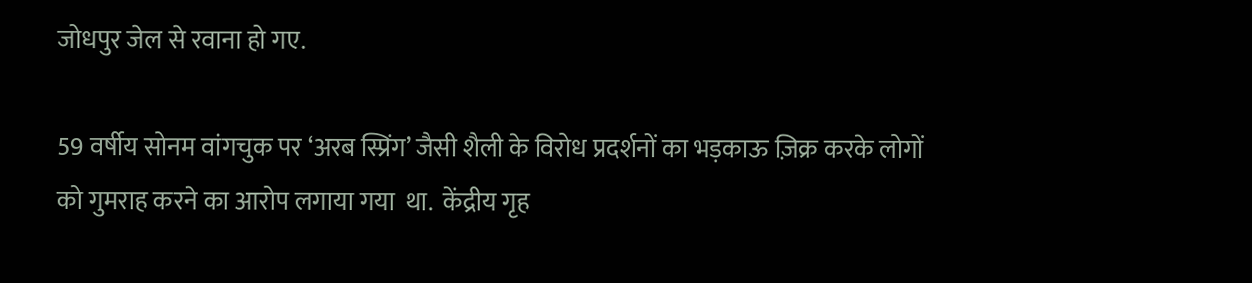जोधपुर जेल से रवाना हो गए.

59 वर्षीय सोनम वांगचुक पर ‘अरब स्प्रिंग’ जैसी शैली के विरोध प्रदर्शनों का भड़काऊ ज़िक्र करके लोगों को गुमराह करने का आरोप लगाया गया  था.  केंद्रीय गृह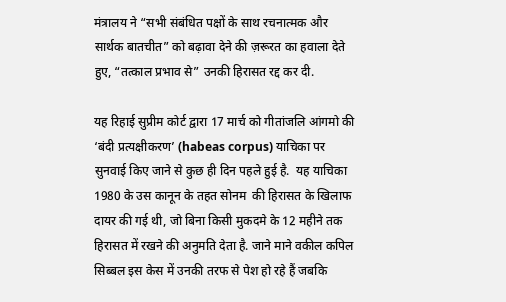मंत्रालय ने “सभी संबंधित पक्षों के साथ रचनात्मक और सार्थक बातचीत” को बढ़ावा देने की ज़रूरत का हवाला देते हुए, “तत्काल प्रभाव से” उनकी हिरासत रद्द कर दी.

यह रिहाई सुप्रीम कोर्ट द्वारा 17 मार्च को गीतांजलि आंगमो की ‘बंदी प्रत्यक्षीकरण’ (habeas corpus) याचिका पर सुनवाई किए जाने से कुछ ही दिन पहले हुई है.  यह याचिका 1980 के उस कानून के तहत सोनम  की हिरासत के खिलाफ दायर की गई थी, जो बिना किसी मुकदमे के 12 महीने तक हिरासत में रखने की अनुमति देता है. जाने माने वकील कपिल सिब्बल इस केस में उनकी तरफ से पेश हो रहे हैं जबकि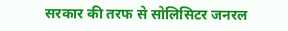सरकार की तरफ से सोलिसिटर जनरल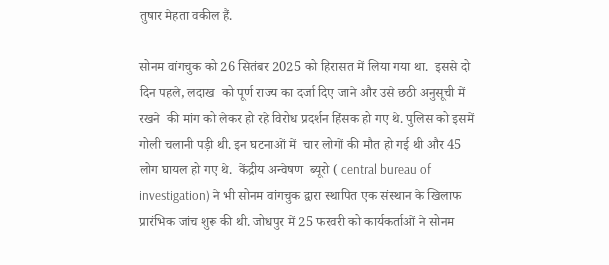तुषार मेहता वकील हैं.

सोनम वांगचुक को 26 सितंबर 2025 को हिरासत में लिया गया था.  इससे दो दिन पहले, लदाख  को पूर्ण राज्य का दर्जा दिए जाने और उसे छठी अनुसूची में रखने  की मांग को लेकर हो रहे विरोध प्रदर्शन हिंसक हो गए थे. पुलिस को इसमें गोली चलानी पड़ी थी. इन घटनाओं में  चार लोगों की मौत हो गई थी और 45 लोग घायल हो गए थे.  केंद्रीय अन्वेषण  ब्यूरो ( central bureau of investigation) ने भी सोनम वांगचुक द्वारा स्थापित एक संस्थान के खिलाफ प्रारंभिक जांच शुरू की थी. जोधपुर में 25 फरवरी को कार्यकर्ताओं ने सोनम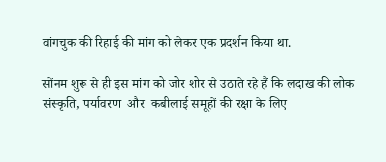वांगचुक की रिहाई की मांग को लेकर एक प्रदर्शन किया था.

सोंनम शुरू से ही इस मांग को जोर शोर से उठाते रहे हैं कि लदाख की लोक संस्कृति, पर्यावरण  और  कबीलाई समूहों की रक्षा के लिए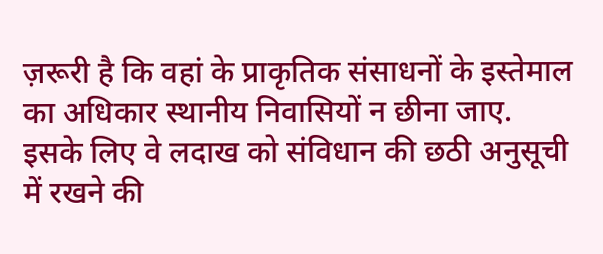ज़रूरी है कि वहां के प्राकृतिक संसाधनों के इस्तेमाल का अधिकार स्थानीय निवासियों न छीना जाए. इसके लिए वे लदाख को संविधान की छठी अनुसूची में रखने की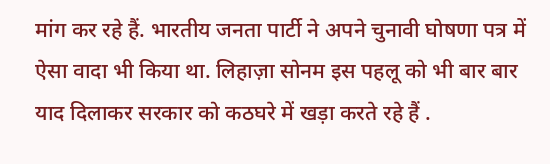मांग कर रहे हैं. भारतीय जनता पार्टी ने अपने चुनावी घोषणा पत्र में ऐसा वादा भी किया था. लिहाज़ा सोनम इस पहलू को भी बार बार याद दिलाकर सरकार को कठघरे में खड़ा करते रहे हैं .